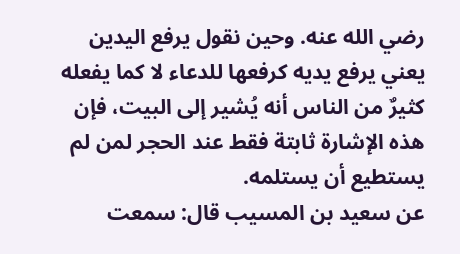رضي الله عنه. وحين نقول يرفع اليدين يعني يرفع يديه كرفعها للدعاء لا كما يفعله كثيرٌ من الناس أنه يُشير إلى البيت، فإن هذه الإشارة ثابتة فقط عند الحجر لمن لم يستطيع أن يستلمه.
عن سعيد بن المسيب قال: سمعت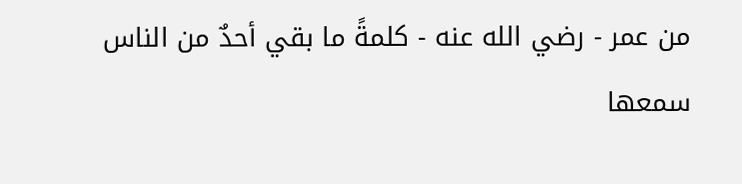من عمر - رضي الله عنه - كلمةً ما بقي أحدٌ من الناس سمعها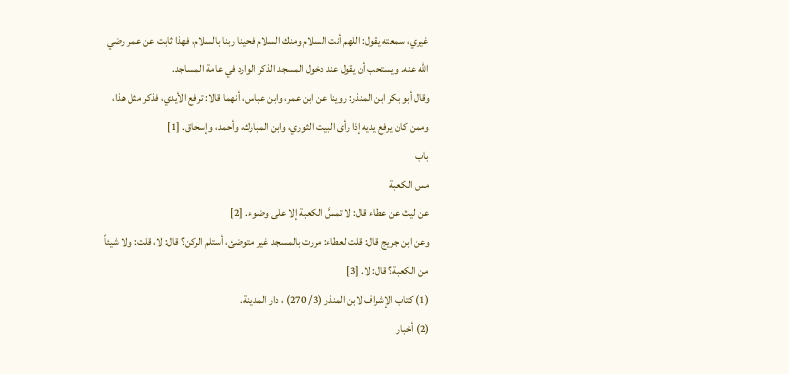غيري، سمعته يقول: اللهم أنت السلام ومنك السلام فحينا ربنا بالسلام، فهذا ثابت عن عمر رضي الله عنه. ويستحب أن يقول عند دخول المسجد الذكر الوارد في عامة المساجد.
وقال أبو بكر ابن المنذر: روينا عن ابن عمر، وابن عباس، أنهما قالا: ترفع الأيدي، فذكر مثل هذا، وممن كان يرفع يديه إذا رأى البيت الثوري، وابن المبارك، وأحمد، وإسحاق. [1]
باب
مس الكعبة
عن ليث عن عطاء قال: لا تمسَّ الكعبة إلا على وضوء. [2]
وعن ابن جريج قال: قلت لعطاء: مررت بالمسجد غير متوضئ، أستلم الركن؟ قال: لا، قلت: ولا شيئاً من الكعبة؟ قال: لا. [3]
(1) كتاب الإشراف لابن المنذر (3/ 270) ، دار المدينة.
(2) أخبار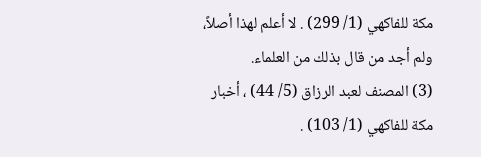مكة للفاكهي (1/ 299) . لا أعلم لهذا أصلاً، ولم أجد من قال بذلك من العلماء.
(3) المصنف لعبد الرزاق (5/ 44) ، أخبار مكة للفاكهي (1/ 103) .